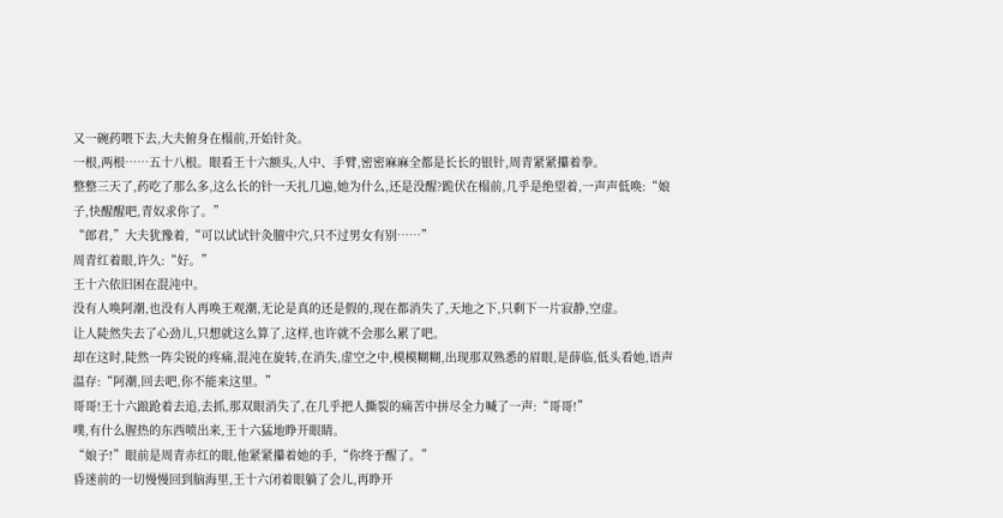又一碗药喂下去,大夫俯身在榻前,开始针灸。
一根,两根……五十八根。眼看王十六额头,人中、手臂,密密麻麻全都是长长的银针,周青紧紧攥着拳。
整整三天了,药吃了那么多,这么长的针一天扎几遍,她为什么,还是没醒?跪伏在榻前,几乎是绝望着,一声声低唤:“娘子,快醒醒吧,青奴求你了。”
“郎君,”大夫犹豫着,“可以试试针灸膻中穴,只不过男女有别……”
周青红着眼,许久:“好。”
王十六依旧困在混沌中。
没有人唤阿潮,也没有人再唤王观潮,无论是真的还是假的,现在都消失了,天地之下,只剩下一片寂静,空虚。
让人陡然失去了心劲儿,只想就这么算了,这样,也许就不会那么累了吧。
却在这时,陡然一阵尖锐的疼痛,混沌在旋转,在消失,虚空之中,模模糊糊,出现那双熟悉的眉眼,是薛临,低头看她,语声温存:“阿潮,回去吧,你不能来这里。”
哥哥!王十六踉跄着去追,去抓,那双眼消失了,在几乎把人撕裂的痛苦中拼尽全力喊了一声:“哥哥!”
噗,有什么腥热的东西喷出来,王十六猛地睁开眼睛。
“娘子!”眼前是周青赤红的眼,他紧紧攥着她的手,“你终于醒了。”
昏迷前的一切慢慢回到脑海里,王十六闭着眼躺了会儿,再睁开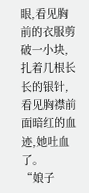眼,看见胸前的衣服剪破一小块,扎着几根长长的银针,看见胸襟前面暗红的血迹,她吐血了。
“娘子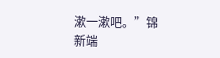漱一漱吧。”锦新端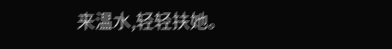来温水,轻轻扶她。